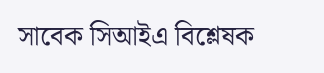সাবেক সিআইএ বিশ্লেষক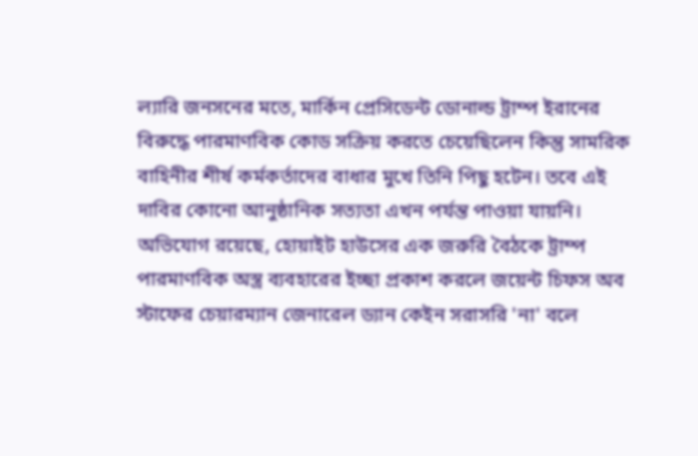ল্যারি জনসনের মতে, মার্কিন প্রেসিডেন্ট ডোনাল্ড ট্রাম্প ইরানের বিরুদ্ধে পারমাণবিক কোড সক্রিয় করতে চেয়েছিলেন কিন্তু সামরিক বাহিনীর শীর্ষ কর্মকর্তাদের বাধার মুখে তিনি পিছু হটেন। তবে এই দাবির কোনো আনুষ্ঠানিক সত্যতা এখন পর্যন্ত পাওয়া যায়নি।
অভিযোগ রয়েছে, হোয়াইট হাউসের এক জরুরি বৈঠকে ট্রাম্প পারমাণবিক অস্ত্র ব্যবহারের ইচ্ছা প্রকাশ করলে জয়েন্ট চিফস অব স্টাফের চেয়ারম্যান জেনারেল ড্যান কেইন সরাসরি 'না' বলে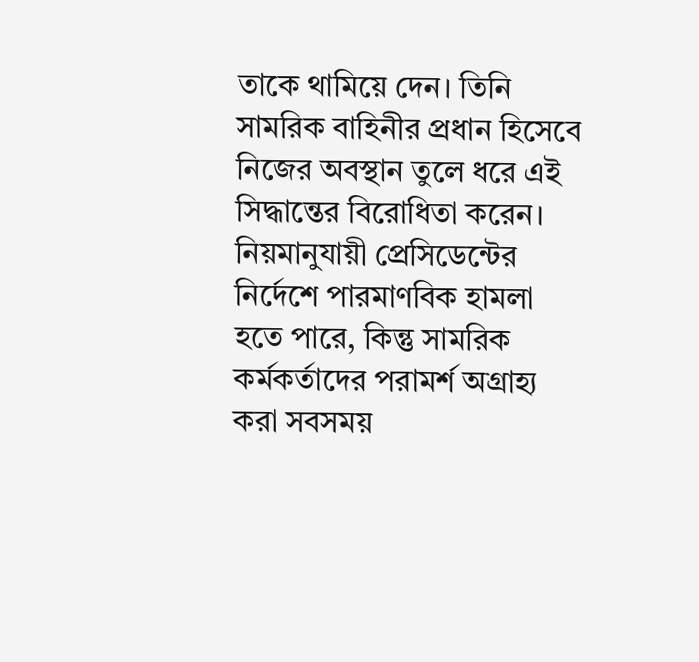তাকে থামিয়ে দেন। তিনি সামরিক বাহিনীর প্রধান হিসেবে নিজের অবস্থান তুলে ধরে এই সিদ্ধান্তের বিরোধিতা করেন।
নিয়মানুযায়ী প্রেসিডেন্টের নির্দেশে পারমাণবিক হামলা হতে পারে, কিন্তু সামরিক কর্মকর্তাদের পরামর্শ অগ্রাহ্য করা সবসময়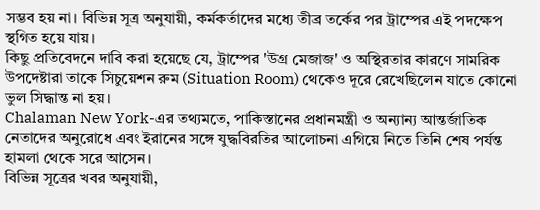সম্ভব হয় না। বিভিন্ন সূত্র অনুযায়ী, কর্মকর্তাদের মধ্যে তীব্র তর্কের পর ট্রাম্পের এই পদক্ষেপ স্থগিত হয়ে যায়।
কিছু প্রতিবেদনে দাবি করা হয়েছে যে, ট্রাম্পের 'উগ্র মেজাজ' ও অস্থিরতার কারণে সামরিক উপদেষ্টারা তাকে সিচুয়েশন রুম (Situation Room) থেকেও দূরে রেখেছিলেন যাতে কোনো ভুল সিদ্ধান্ত না হয়।
Chalaman New York-এর তথ্যমতে, পাকিস্তানের প্রধানমন্ত্রী ও অন্যান্য আন্তর্জাতিক নেতাদের অনুরোধে এবং ইরানের সঙ্গে যুদ্ধবিরতির আলোচনা এগিয়ে নিতে তিনি শেষ পর্যন্ত হামলা থেকে সরে আসেন।
বিভিন্ন সূত্রের খবর অনুযায়ী,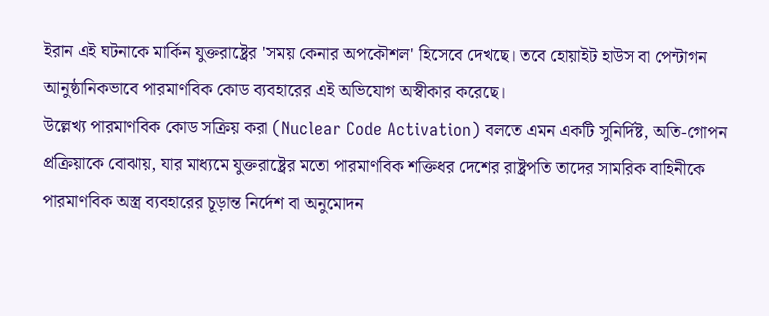ইরান এই ঘটনাকে মার্কিন যুক্তরাষ্ট্রের 'সময় কেনার অপকৌশল' হিসেবে দেখছে। তবে হোয়াইট হাউস বা পেন্টাগন আনুষ্ঠানিকভাবে পারমাণবিক কোড ব্যবহারের এই অভিযোগ অস্বীকার করেছে।
উল্লেখ্য পারমাণবিক কোড সক্রিয় করা (Nuclear Code Activation) বলতে এমন একটি সুনির্দিষ্ট, অতি-গোপন প্রক্রিয়াকে বোঝায়, যার মাধ্যমে যুক্তরাষ্ট্রের মতো পারমাণবিক শক্তিধর দেশের রাষ্ট্রপতি তাদের সামরিক বাহিনীকে পারমাণবিক অস্ত্র ব্যবহারের চূড়ান্ত নির্দেশ বা অনুমোদন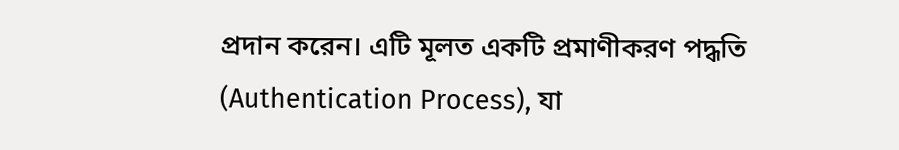প্রদান করেন। এটি মূলত একটি প্রমাণীকরণ পদ্ধতি (Authentication Process), যা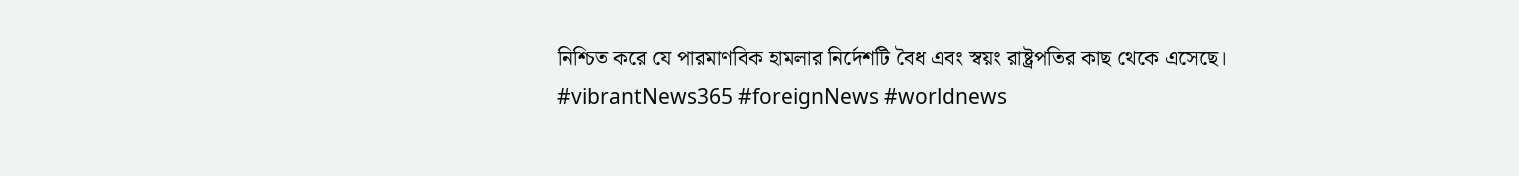নিশ্চিত করে যে পারমাণবিক হামলার নির্দেশটি বৈধ এবং স্বয়ং রাষ্ট্রপতির কাছ থেকে এসেছে।
#vibrantNews365 #foreignNews #worldnews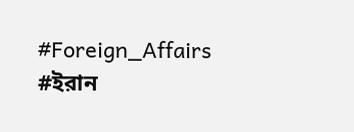#Foreign_Affairs #ইরান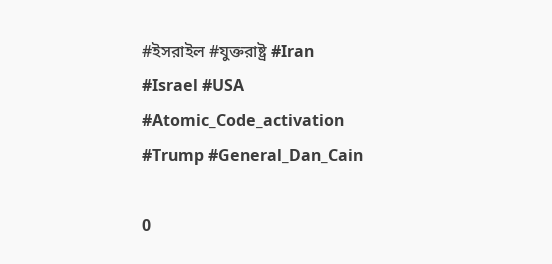#ইসরাইল #যুক্তরাষ্ট্র #Iran #Israel #USA #Atomic_Code_activation #Trump #General_Dan_Cain

0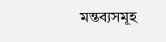মন্তব্যসমূহ